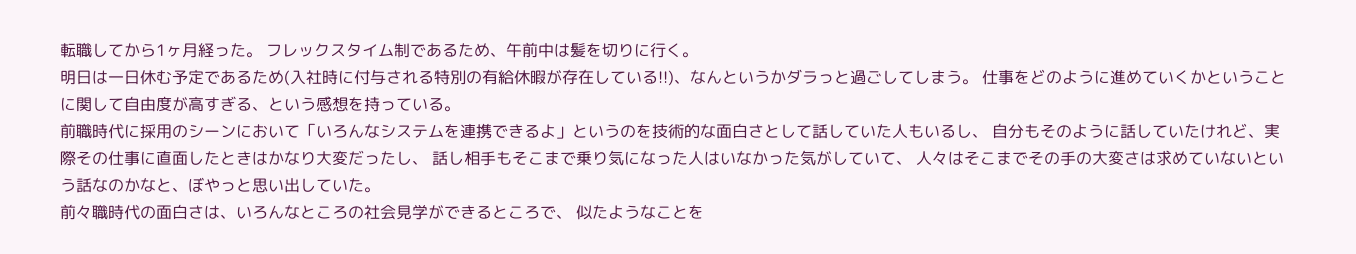転職してから1ヶ月経った。 フレックスタイム制であるため、午前中は髪を切りに行く。
明日は一日休む予定であるため(入社時に付与される特別の有給休暇が存在している!!)、なんというかダラっと過ごしてしまう。 仕事をどのように進めていくかということに関して自由度が高すぎる、という感想を持っている。
前職時代に採用のシーンにおいて「いろんなシステムを連携できるよ」というのを技術的な面白さとして話していた人もいるし、 自分もそのように話していたけれど、実際その仕事に直面したときはかなり大変だったし、 話し相手もそこまで乗り気になった人はいなかった気がしていて、 人々はそこまでその手の大変さは求めていないという話なのかなと、ぼやっと思い出していた。
前々職時代の面白さは、いろんなところの社会見学ができるところで、 似たようなことを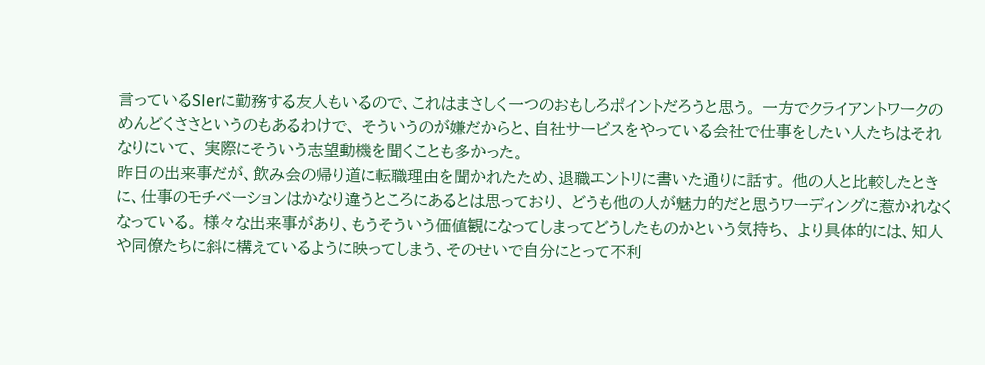言っているSIerに勤務する友人もいるので、これはまさしく一つのおもしろポイントだろうと思う。 一方でクライアントワークのめんどくささというのもあるわけで、 そういうのが嫌だからと、自社サービスをやっている会社で仕事をしたい人たちはそれなりにいて、 実際にそういう志望動機を聞くことも多かった。
昨日の出来事だが、飲み会の帰り道に転職理由を聞かれたため、退職エントリに書いた通りに話す。 他の人と比較したときに、仕事のモチベーションはかなり違うところにあるとは思っており、 どうも他の人が魅力的だと思うワーディングに惹かれなくなっている。 様々な出来事があり、もうそういう価値観になってしまってどうしたものかという気持ち、 より具体的には、知人や同僚たちに斜に構えているように映ってしまう、そのせいで自分にとって不利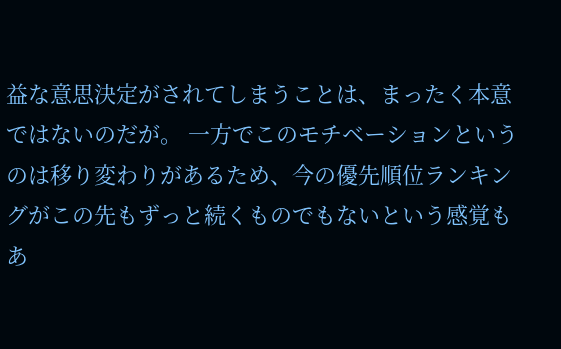益な意思決定がされてしまうことは、まったく本意ではないのだが。 一方でこのモチベーションというのは移り変わりがあるため、今の優先順位ランキングがこの先もずっと続くものでもないという感覚もあ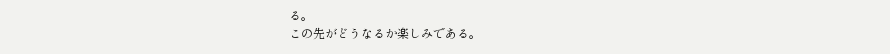る。
この先がどうなるか楽しみである。